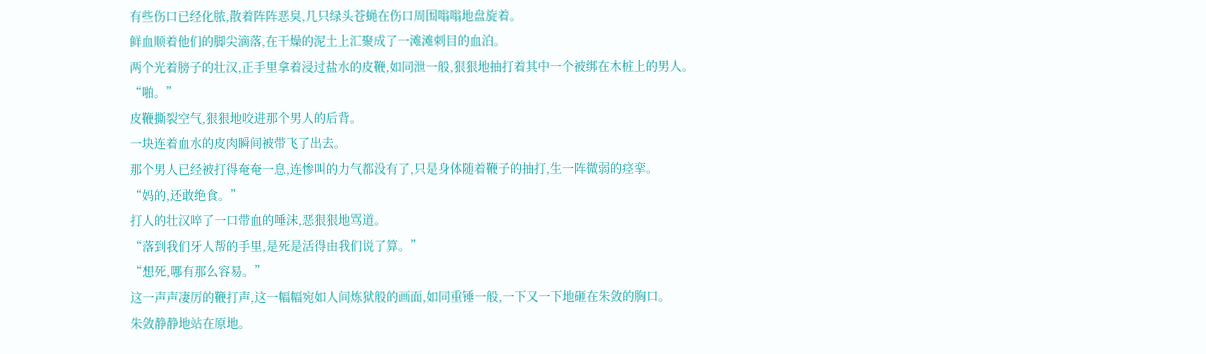有些伤口已经化脓,散着阵阵恶臭,几只绿头苍蝇在伤口周围嗡嗡地盘旋着。
鲜血顺着他们的脚尖滴落,在干燥的泥土上汇聚成了一滩滩刺目的血泊。
两个光着膀子的壮汉,正手里拿着浸过盐水的皮鞭,如同泄一般,狠狠地抽打着其中一个被绑在木桩上的男人。
“啪。”
皮鞭撕裂空气,狠狠地咬进那个男人的后背。
一块连着血水的皮肉瞬间被带飞了出去。
那个男人已经被打得奄奄一息,连惨叫的力气都没有了,只是身体随着鞭子的抽打,生一阵微弱的痉挛。
“妈的,还敢绝食。”
打人的壮汉啐了一口带血的唾沫,恶狠狠地骂道。
“落到我们牙人帮的手里,是死是活得由我们说了算。”
“想死,哪有那么容易。”
这一声声凄厉的鞭打声,这一幅幅宛如人间炼狱般的画面,如同重锤一般,一下又一下地砸在朱敛的胸口。
朱敛静静地站在原地。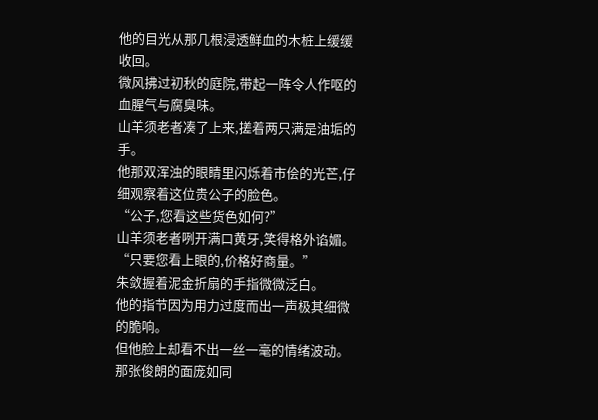他的目光从那几根浸透鲜血的木桩上缓缓收回。
微风拂过初秋的庭院,带起一阵令人作呕的血腥气与腐臭味。
山羊须老者凑了上来,搓着两只满是油垢的手。
他那双浑浊的眼睛里闪烁着市侩的光芒,仔细观察着这位贵公子的脸色。
“公子,您看这些货色如何?”
山羊须老者咧开满口黄牙,笑得格外谄媚。
“只要您看上眼的,价格好商量。”
朱敛握着泥金折扇的手指微微泛白。
他的指节因为用力过度而出一声极其细微的脆响。
但他脸上却看不出一丝一毫的情绪波动。
那张俊朗的面庞如同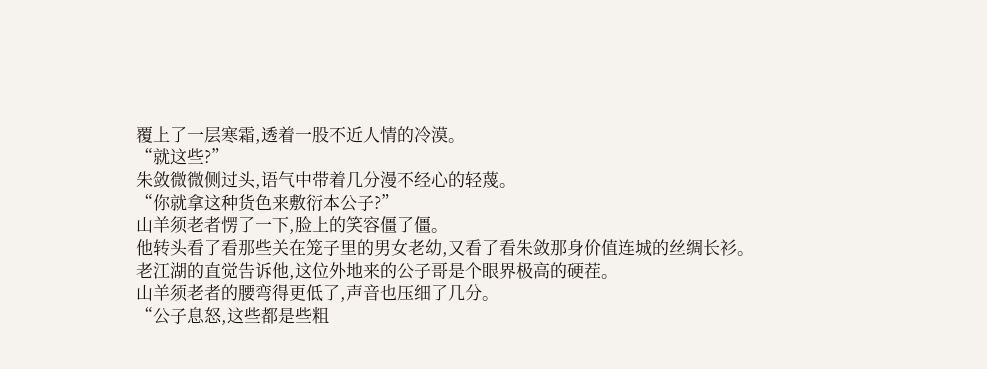覆上了一层寒霜,透着一股不近人情的冷漠。
“就这些?”
朱敛微微侧过头,语气中带着几分漫不经心的轻蔑。
“你就拿这种货色来敷衍本公子?”
山羊须老者愣了一下,脸上的笑容僵了僵。
他转头看了看那些关在笼子里的男女老幼,又看了看朱敛那身价值连城的丝绸长衫。
老江湖的直觉告诉他,这位外地来的公子哥是个眼界极高的硬茬。
山羊须老者的腰弯得更低了,声音也压细了几分。
“公子息怒,这些都是些粗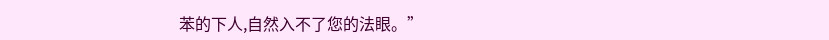苯的下人,自然入不了您的法眼。”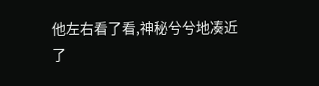他左右看了看,神秘兮兮地凑近了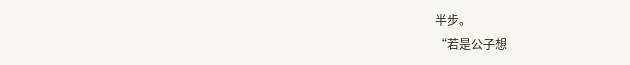半步。
“若是公子想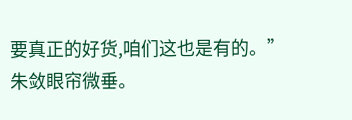要真正的好货,咱们这也是有的。”
朱敛眼帘微垂。